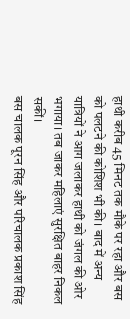हाथी करीब 45 मिनट तक मौके पर रहा और बस को पलटने की कोशिश भी की। बाद में अन्य यात्रियों ने आग जलाकर हाथी को जंगल की ओर भगाया। तब जाकर महिलाएं सुरक्षित बाहर निकल सकीं।
बस चालक पूरन सिंह और परिचालक प्रकाश सिंह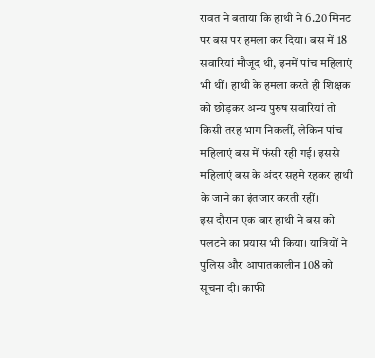रावत ने बताया कि हाथी ने 6.20 मिनट पर बस पर हमला कर दिया। बस में 18 सवारियां मौजूद थी, इनमें पांच महिलाएं भी थीं। हाथी के हमला करते ही शिक्षक को छोड़कर अन्य पुरुष सवारियां तो किसी तरह भाग निकलीं, लेकिन पांच महिलाएं बस में फंसी रही गई। इससे महिलाएं बस के अंदर सहमे रहकर हाथी के जाने का इंतजार करती रहीं।
इस दौरान एक बार हाथी ने बस को पलटने का प्रयास भी किया। यात्रियों ने पुलिस और आपातकालीन 108 को सूचना दी। काफी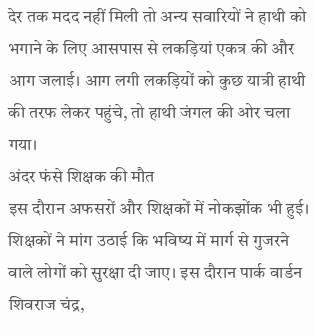देर तक मदद नहीं मिली तो अन्य सवारियों ने हाथी को भगाने के लिए आसपास से लकड़ियां एकत्र की और आग जलाई। आग लगी लकड़ियों को कुछ यात्री हाथी की तरफ लेकर पहुंचे, तो हाथी जंगल की ओर चला गया।
अंदर फंसे शिक्षक की मौत
इस दौरान अफसरों और शिक्षकों में नोकझोंक भी हुई। शिक्षकों ने मांग उठाई कि भविष्य में मार्ग से गुजरने वाले लोगों को सुरक्षा दी जाए। इस दौरान पार्क वार्डन शिवराज चंद्र,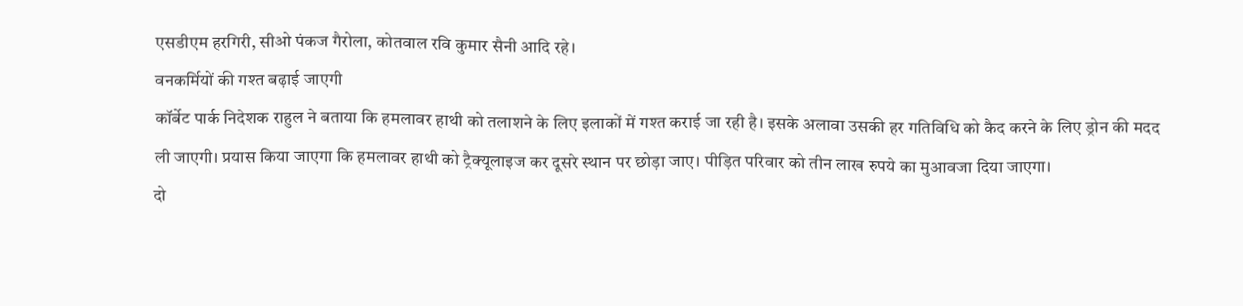एसडीएम हरगिरी, सीओ पंकज गैरोला, कोतवाल रवि कुमार सैनी आदि रहे।
वनकर्मियों की गश्त बढ़ाई जाएगी
कॉर्बेट पार्क निदेशक राहुल ने बताया कि हमलावर हाथी को तलाशने के लिए इलाकों में गश्त कराई जा रही है। इसके अलावा उसकी हर गतिविधि को कैद करने के लिए ड्रोन की मदद ली जाएगी। प्रयास किया जाएगा कि हमलावर हाथी को ट्रैक्यूलाइज कर दूसरे स्थान पर छोड़ा जाए। पीड़ित परिवार को तीन लाख रुपये का मुआवजा दिया जाएगा।
दो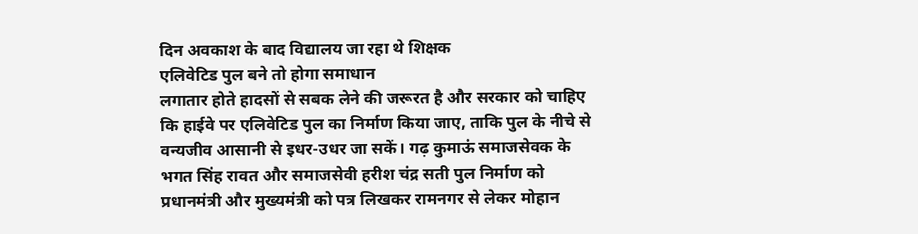दिन अवकाश के बाद विद्यालय जा रहा थे शिक्षक
एलिवेटिड पुल बने तो होगा समाधान
लगातार होते हादसों से सबक लेने की जरूरत है और सरकार को चाहिए कि हाईवे पर एलिवेटिड पुल का निर्माण किया जाए, ताकि पुल के नीचे से वन्यजीव आसानी से इधर-उधर जा सकें। गढ़ कुमाऊं समाजसेवक के भगत सिंह रावत और समाजसेवी हरीश चंद्र सती पुल निर्माण को प्रधानमंत्री और मुख्यमंत्री को पत्र लिखकर रामनगर से लेकर मोहान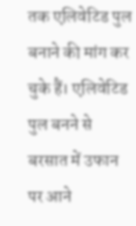तक एलिवेटिड पुल बनाने की मांग कर चुके हैं। एलिवेटिड पुल बनने से बरसात में उफान पर आने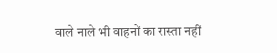वाले नाले भी वाहनों का रास्ता नहीं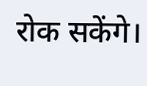रोक सकेंगे।